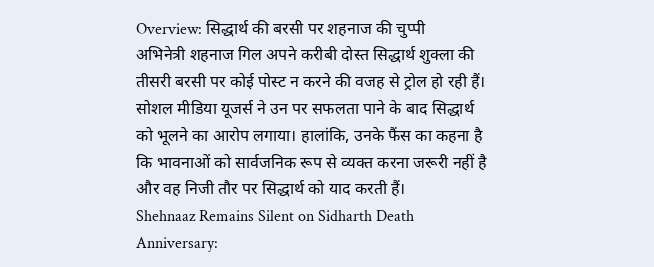Overview: सिद्धार्थ की बरसी पर शहनाज की चुप्पी
अभिनेत्री शहनाज गिल अपने करीबी दोस्त सिद्धार्थ शुक्ला की तीसरी बरसी पर कोई पोस्ट न करने की वजह से ट्रोल हो रही हैं। सोशल मीडिया यूजर्स ने उन पर सफलता पाने के बाद सिद्धार्थ को भूलने का आरोप लगाया। हालांकि, उनके फैंस का कहना है कि भावनाओं को सार्वजनिक रूप से व्यक्त करना जरूरी नहीं है और वह निजी तौर पर सिद्धार्थ को याद करती हैं।
Shehnaaz Remains Silent on Sidharth Death Anniversary: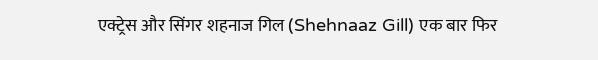एक्ट्रेस और सिंगर शहनाज गिल (Shehnaaz Gill) एक बार फिर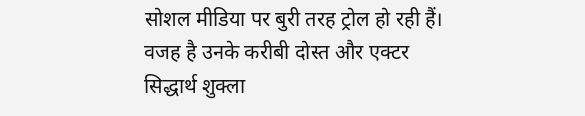सोशल मीडिया पर बुरी तरह ट्रोल हो रही हैं। वजह है उनके करीबी दोस्त और एक्टर सिद्धार्थ शुक्ला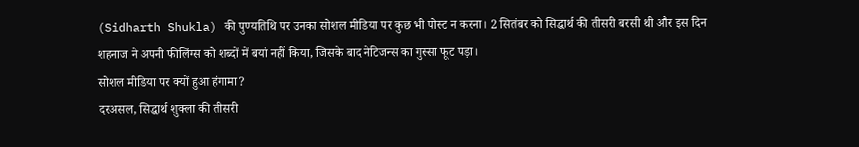(Sidharth Shukla) की पुण्यतिथि पर उनका सोशल मीडिया पर कुछ भी पोस्ट न करना। 2 सितंबर को सिद्धार्थ की तीसरी बरसी थी और इस दिन शहनाज ने अपनी फीलिंग्स को शब्दों में बयां नहीं किया, जिसके बाद नेटिजन्स का गुस्सा फूट पड़ा।
सोशल मीडिया पर क्यों हुआ हंगामा?
दरअसल, सिद्धार्थ शुक्ला की तीसरी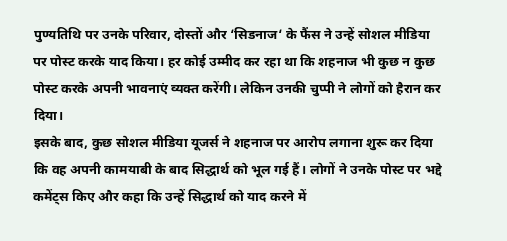पुण्यतिथि पर उनके परिवार, दोस्तों और ‘सिडनाज‘ के फैंस ने उन्हें सोशल मीडिया पर पोस्ट करके याद किया। हर कोई उम्मीद कर रहा था कि शहनाज भी कुछ न कुछ पोस्ट करके अपनी भावनाएं व्यक्त करेंगी। लेकिन उनकी चुप्पी ने लोगों को हैरान कर दिया।
इसके बाद, कुछ सोशल मीडिया यूजर्स ने शहनाज पर आरोप लगाना शुरू कर दिया कि वह अपनी कामयाबी के बाद सिद्धार्थ को भूल गई हैं। लोगों ने उनके पोस्ट पर भद्दे कमेंट्स किए और कहा कि उन्हें सिद्धार्थ को याद करने में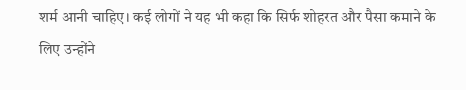शर्म आनी चाहिए। कई लोगों ने यह भी कहा कि सिर्फ शोहरत और पैसा कमाने के लिए उन्होंने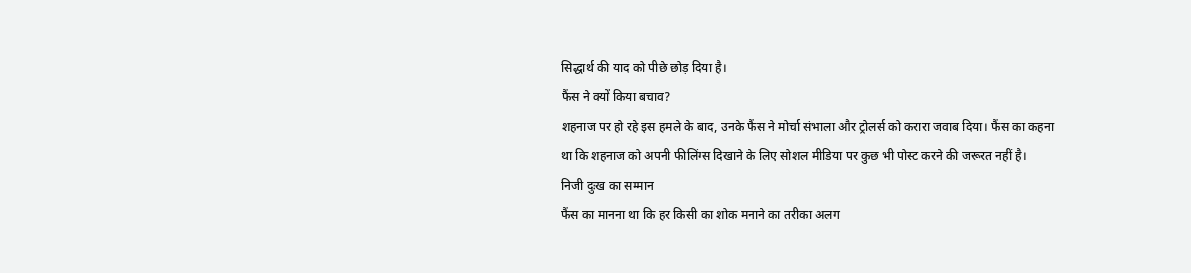सिद्धार्थ की याद को पीछे छोड़ दिया है।
फैंस ने क्यों किया बचाव?
शहनाज पर हो रहे इस हमले के बाद, उनके फैंस ने मोर्चा संभाला और ट्रोलर्स को करारा जवाब दिया। फैंस का कहना था कि शहनाज को अपनी फीलिंग्स दिखाने के लिए सोशल मीडिया पर कुछ भी पोस्ट करने की जरूरत नहीं है।
निजी दुःख का सम्मान
फैंस का मानना था कि हर किसी का शोक मनाने का तरीका अलग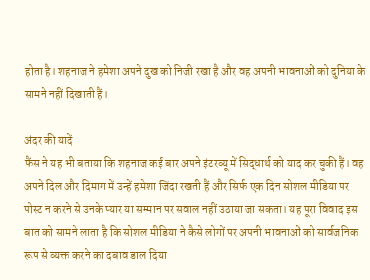होता है। शहनाज ने हमेशा अपने दुख को निजी रखा है और वह अपनी भावनाओं को दुनिया के सामने नहीं दिखाती हैं।

अंदर की यादें
फैंस ने यह भी बताया कि शहनाज कई बार अपने इंटरव्यू में सिद्धार्थ को याद कर चुकी हैं। वह अपने दिल और दिमाग में उन्हें हमेशा जिंदा रखती हैं और सिर्फ एक दिन सोशल मीडिया पर पोस्ट न करने से उनके प्यार या सम्मान पर सवाल नहीं उठाया जा सकता। यह पूरा विवाद इस बात को सामने लाता है कि सोशल मीडिया ने कैसे लोगों पर अपनी भावनाओं को सार्वजनिक रूप से व्यक्त करने का दबाव डाल दिया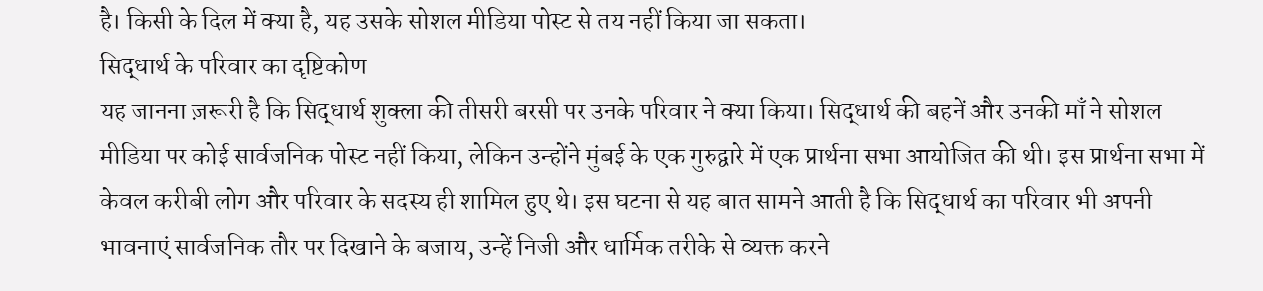है। किसी के दिल में क्या है, यह उसके सोशल मीडिया पोस्ट से तय नहीं किया जा सकता।
सिद्धार्थ के परिवार का दृष्टिकोण
यह जानना ज़रूरी है कि सिद्धार्थ शुक्ला की तीसरी बरसी पर उनके परिवार ने क्या किया। सिद्धार्थ की बहनें और उनकी माँ ने सोशल मीडिया पर कोई सार्वजनिक पोस्ट नहीं किया, लेकिन उन्होंने मुंबई के एक गुरुद्वारे में एक प्रार्थना सभा आयोजित की थी। इस प्रार्थना सभा में केवल करीबी लोग और परिवार के सदस्य ही शामिल हुए थे। इस घटना से यह बात सामने आती है कि सिद्धार्थ का परिवार भी अपनी भावनाएं सार्वजनिक तौर पर दिखाने के बजाय, उन्हें निजी और धार्मिक तरीके से व्यक्त करने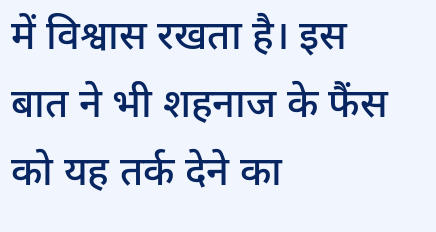में विश्वास रखता है। इस बात ने भी शहनाज के फैंस को यह तर्क देने का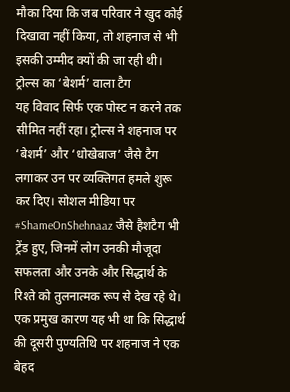मौका दिया कि जब परिवार ने खुद कोई दिखावा नहीं किया, तो शहनाज से भी इसकी उम्मीद क्यों की जा रही थी।
ट्रोल्स का ‘बेशर्म’ वाला टैग
यह विवाद सिर्फ एक पोस्ट न करने तक सीमित नहीं रहा। ट्रोल्स ने शहनाज पर ‘बेशर्म’ और ‘धोखेबाज’ जैसे टैग लगाकर उन पर व्यक्तिगत हमले शुरू कर दिए। सोशल मीडिया पर #ShameOnShehnaaz जैसे हैशटैग भी ट्रेंड हुए, जिनमें लोग उनकी मौजूदा सफलता और उनके और सिद्धार्थ के रिश्ते को तुलनात्मक रूप से देख रहे थे। एक प्रमुख कारण यह भी था कि सिद्धार्थ की दूसरी पुण्यतिथि पर शहनाज ने एक बेहद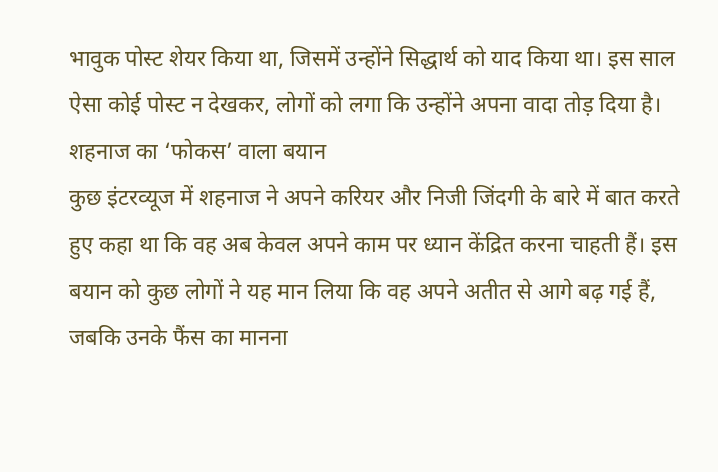भावुक पोस्ट शेयर किया था, जिसमें उन्होंने सिद्धार्थ को याद किया था। इस साल ऐसा कोई पोस्ट न देखकर, लोगों को लगा कि उन्होंने अपना वादा तोड़ दिया है।
शहनाज का ‘फोकस’ वाला बयान
कुछ इंटरव्यूज में शहनाज ने अपने करियर और निजी जिंदगी के बारे में बात करते हुए कहा था कि वह अब केवल अपने काम पर ध्यान केंद्रित करना चाहती हैं। इस बयान को कुछ लोगों ने यह मान लिया कि वह अपने अतीत से आगे बढ़ गई हैं, जबकि उनके फैंस का मानना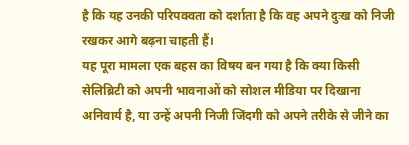है कि यह उनकी परिपक्वता को दर्शाता है कि वह अपने दुःख को निजी रखकर आगे बढ़ना चाहती हैं।
यह पूरा मामला एक बहस का विषय बन गया है कि क्या किसी सेलिब्रिटी को अपनी भावनाओं को सोशल मीडिया पर दिखाना अनिवार्य है, या उन्हें अपनी निजी जिंदगी को अपने तरीके से जीने का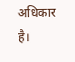अधिकार है।